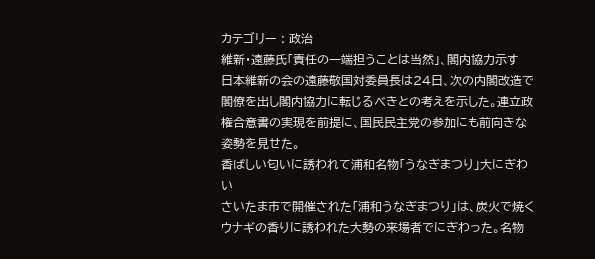カテゴリー : 政治
維新・遠藤氏「責任の一端担うことは当然」、閣内協力示す
日本維新の会の遠藤敬国対委員長は24日、次の内閣改造で閣僚を出し閣内協力に転じるべきとの考えを示した。連立政権合意書の実現を前提に、国民民主党の参加にも前向きな姿勢を見せた。
香ばしい匂いに誘われて浦和名物「うなぎまつり」大にぎわい
さいたま市で開催された「浦和うなぎまつり」は、炭火で焼くウナギの香りに誘われた大勢の来場者でにぎわった。名物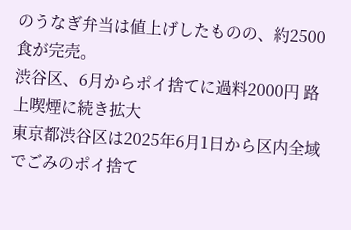のうなぎ弁当は値上げしたものの、約2500食が完売。
渋谷区、6月からポイ捨てに過料2000円 路上喫煙に続き拡大
東京都渋谷区は2025年6月1日から区内全域でごみのポイ捨て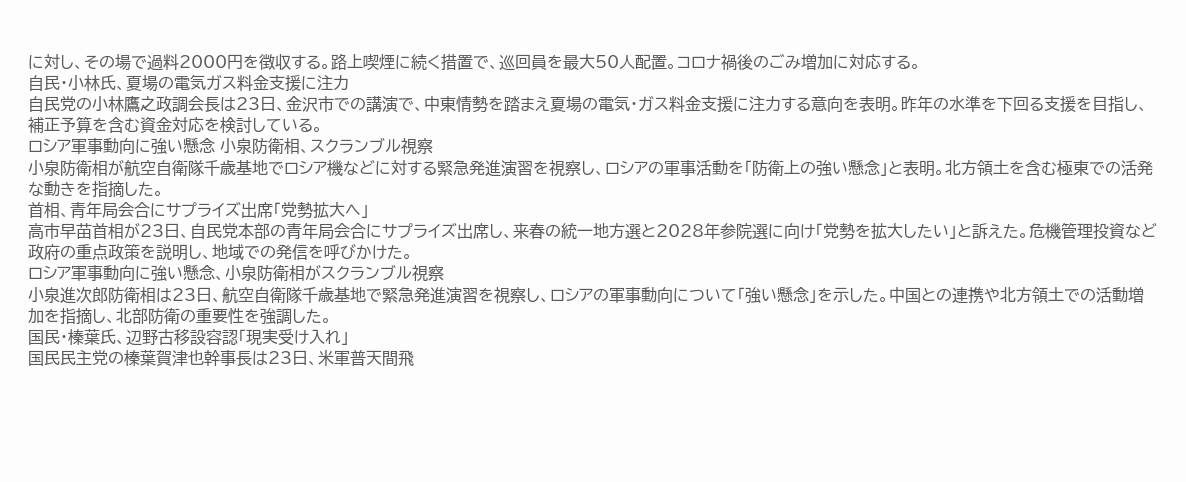に対し、その場で過料2000円を徴収する。路上喫煙に続く措置で、巡回員を最大50人配置。コロナ禍後のごみ増加に対応する。
自民・小林氏、夏場の電気ガス料金支援に注力
自民党の小林鷹之政調会長は23日、金沢市での講演で、中東情勢を踏まえ夏場の電気・ガス料金支援に注力する意向を表明。昨年の水準を下回る支援を目指し、補正予算を含む資金対応を検討している。
ロシア軍事動向に強い懸念 小泉防衛相、スクランブル視察
小泉防衛相が航空自衛隊千歳基地でロシア機などに対する緊急発進演習を視察し、ロシアの軍事活動を「防衛上の強い懸念」と表明。北方領土を含む極東での活発な動きを指摘した。
首相、青年局会合にサプライズ出席「党勢拡大へ」
高市早苗首相が23日、自民党本部の青年局会合にサプライズ出席し、来春の統一地方選と2028年参院選に向け「党勢を拡大したい」と訴えた。危機管理投資など政府の重点政策を説明し、地域での発信を呼びかけた。
ロシア軍事動向に強い懸念、小泉防衛相がスクランブル視察
小泉進次郎防衛相は23日、航空自衛隊千歳基地で緊急発進演習を視察し、ロシアの軍事動向について「強い懸念」を示した。中国との連携や北方領土での活動増加を指摘し、北部防衛の重要性を強調した。
国民・榛葉氏、辺野古移設容認「現実受け入れ」
国民民主党の榛葉賀津也幹事長は23日、米軍普天間飛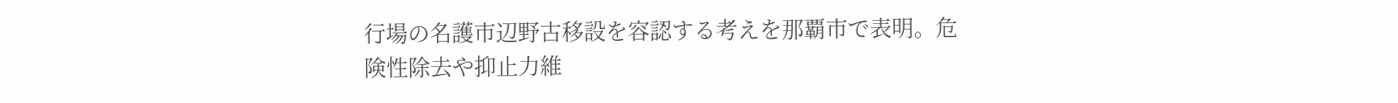行場の名護市辺野古移設を容認する考えを那覇市で表明。危険性除去や抑止力維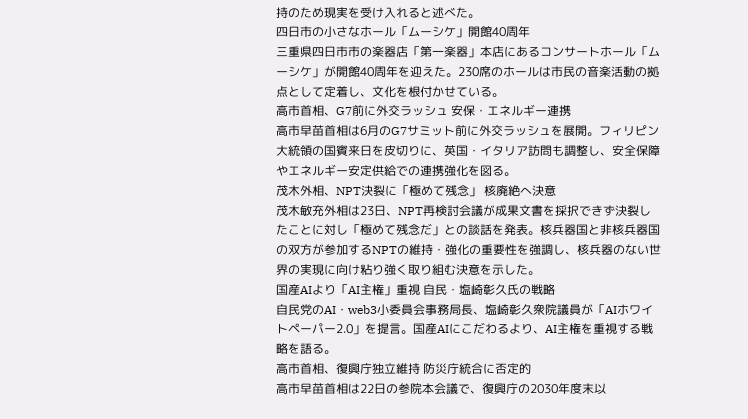持のため現実を受け入れると述べた。
四日市の小さなホール「ムーシケ」開館40周年
三重県四日市市の楽器店「第一楽器」本店にあるコンサートホール「ムーシケ」が開館40周年を迎えた。230席のホールは市民の音楽活動の拠点として定着し、文化を根付かせている。
高市首相、G7前に外交ラッシュ 安保・エネルギー連携
高市早苗首相は6月のG7サミット前に外交ラッシュを展開。フィリピン大統領の国賓来日を皮切りに、英国・イタリア訪問も調整し、安全保障やエネルギー安定供給での連携強化を図る。
茂木外相、NPT決裂に「極めて残念」 核廃絶へ決意
茂木敏充外相は23日、NPT再検討会議が成果文書を採択できず決裂したことに対し「極めて残念だ」との談話を発表。核兵器国と非核兵器国の双方が参加するNPTの維持・強化の重要性を強調し、核兵器のない世界の実現に向け粘り強く取り組む決意を示した。
国産AIより「AI主権」重視 自民・塩崎彰久氏の戦略
自民党のAI・web3小委員会事務局長、塩崎彰久衆院議員が「AIホワイトペーパー2.0」を提言。国産AIにこだわるより、AI主権を重視する戦略を語る。
高市首相、復興庁独立維持 防災庁統合に否定的
高市早苗首相は22日の参院本会議で、復興庁の2030年度末以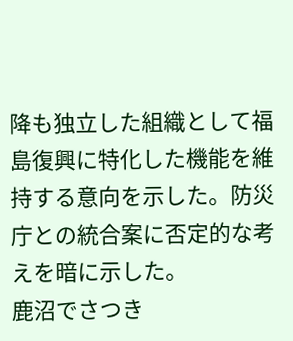降も独立した組織として福島復興に特化した機能を維持する意向を示した。防災庁との統合案に否定的な考えを暗に示した。
鹿沼でさつき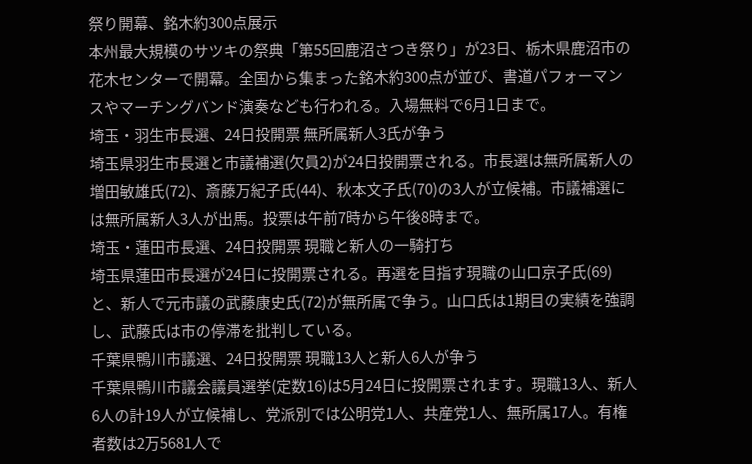祭り開幕、銘木約300点展示
本州最大規模のサツキの祭典「第55回鹿沼さつき祭り」が23日、栃木県鹿沼市の花木センターで開幕。全国から集まった銘木約300点が並び、書道パフォーマンスやマーチングバンド演奏なども行われる。入場無料で6月1日まで。
埼玉・羽生市長選、24日投開票 無所属新人3氏が争う
埼玉県羽生市長選と市議補選(欠員2)が24日投開票される。市長選は無所属新人の増田敏雄氏(72)、斎藤万紀子氏(44)、秋本文子氏(70)の3人が立候補。市議補選には無所属新人3人が出馬。投票は午前7時から午後8時まで。
埼玉・蓮田市長選、24日投開票 現職と新人の一騎打ち
埼玉県蓮田市長選が24日に投開票される。再選を目指す現職の山口京子氏(69)と、新人で元市議の武藤康史氏(72)が無所属で争う。山口氏は1期目の実績を強調し、武藤氏は市の停滞を批判している。
千葉県鴨川市議選、24日投開票 現職13人と新人6人が争う
千葉県鴨川市議会議員選挙(定数16)は5月24日に投開票されます。現職13人、新人6人の計19人が立候補し、党派別では公明党1人、共産党1人、無所属17人。有権者数は2万5681人で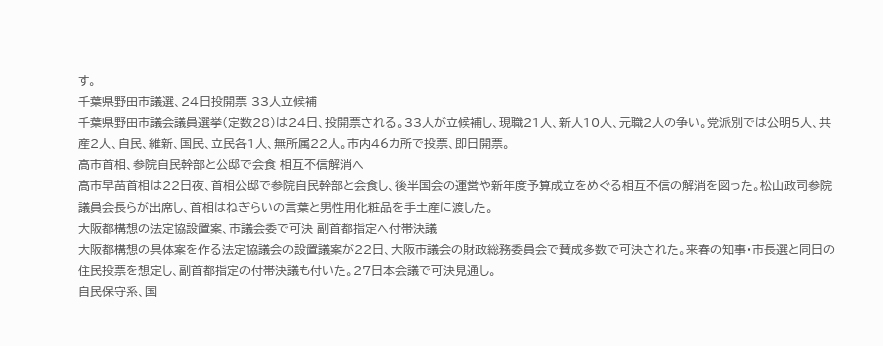す。
千葉県野田市議選、24日投開票 33人立候補
千葉県野田市議会議員選挙(定数28)は24日、投開票される。33人が立候補し、現職21人、新人10人、元職2人の争い。党派別では公明5人、共産2人、自民、維新、国民、立民各1人、無所属22人。市内46カ所で投票、即日開票。
高市首相、参院自民幹部と公邸で会食 相互不信解消へ
高市早苗首相は22日夜、首相公邸で参院自民幹部と会食し、後半国会の運営や新年度予算成立をめぐる相互不信の解消を図った。松山政司参院議員会長らが出席し、首相はねぎらいの言葉と男性用化粧品を手土産に渡した。
大阪都構想の法定協設置案、市議会委で可決 副首都指定へ付帯決議
大阪都構想の具体案を作る法定協議会の設置議案が22日、大阪市議会の財政総務委員会で賛成多数で可決された。来春の知事・市長選と同日の住民投票を想定し、副首都指定の付帯決議も付いた。27日本会議で可決見通し。
自民保守系、国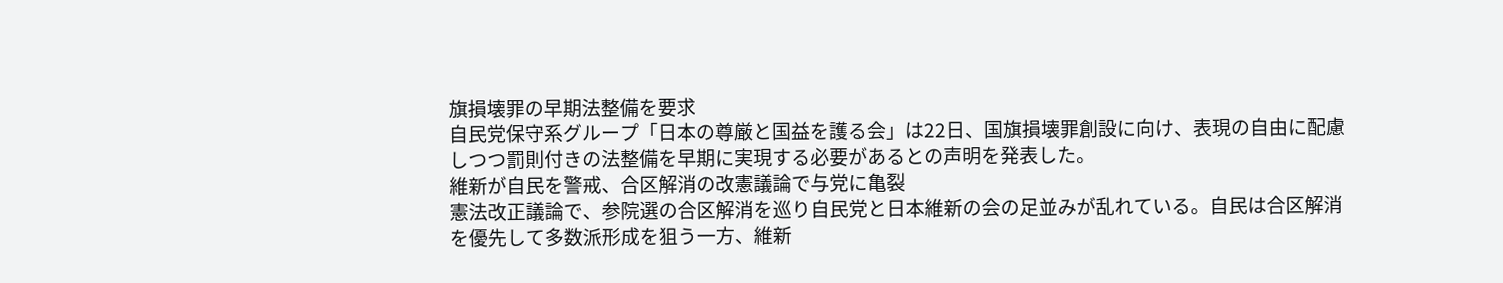旗損壊罪の早期法整備を要求
自民党保守系グループ「日本の尊厳と国益を護る会」は22日、国旗損壊罪創設に向け、表現の自由に配慮しつつ罰則付きの法整備を早期に実現する必要があるとの声明を発表した。
維新が自民を警戒、合区解消の改憲議論で与党に亀裂
憲法改正議論で、参院選の合区解消を巡り自民党と日本維新の会の足並みが乱れている。自民は合区解消を優先して多数派形成を狙う一方、維新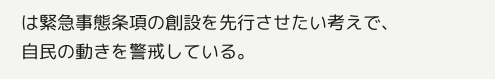は緊急事態条項の創設を先行させたい考えで、自民の動きを警戒している。